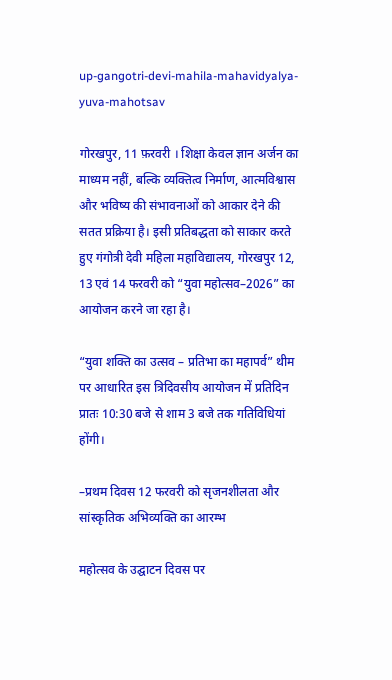up-gangotri-devi-mahila-mahavidyalya-yuva-mahotsav

गोरखपुर, 11 फ़रवरी । शिक्षा केवल ज्ञान अर्जन का माध्यम नहीं, बल्कि व्यक्तित्व निर्माण, आत्मविश्वास और भविष्य की संभावनाओं को आकार देने की सतत प्रक्रिया है। इसी प्रतिबद्धता को साकार करते हुए गंगोत्री देवी महिला महाविद्यालय, गोरखपुर 12, 13 एवं 14 फरवरी को “युवा महोत्सव–2026” का आयोजन करने जा रहा है।

“युवा शक्ति का उत्सव – प्रतिभा का महापर्व” थीम पर आधारित इस त्रिदिवसीय आयोजन में प्रतिदिन प्रातः 10:30 बजे से शाम 3 बजे तक गतिविधियां होंगी।

–प्रथम दिवस 12 फरवरी को सृजनशीलता और सांस्कृतिक अभिव्यक्ति का आरम्भ

महोत्सव के उद्घाटन दिवस पर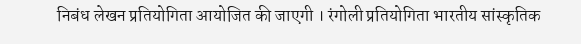निबंध लेखन प्रतियोगिता आयोजित की जाएगी । रंगोली प्रतियोगिता भारतीय सांस्कृतिक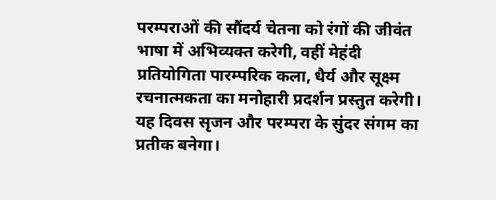परम्पराओं की सौंदर्य चेतना को रंगों की जीवंत भाषा में अभिव्यक्त करेगी, वहीं मेहंदी प्रतियोगिता पारम्परिक कला, धैर्य और सूक्ष्म रचनात्मकता का मनोहारी प्रदर्शन प्रस्तुत करेगी। यह दिवस सृजन और परम्परा के सुंदर संगम का प्रतीक बनेगा।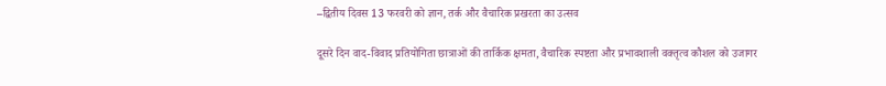–द्वितीय दिवस 13 फरवरी को ज्ञान, तर्क और वैचारिक प्रखरता का उत्सव

दूसरे दिन वाद-विवाद प्रतियोगिता छात्राओं की तार्किक क्षमता, वैचारिक स्पष्टता और प्रभावशाली वक्तृत्व कौशल को उजागर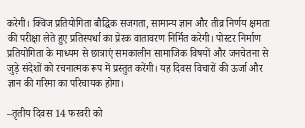करेगी। क्विज प्रतियोगिता बौद्धिक सजगता, सामान्य ज्ञान और तीव्र निर्णय क्षमता की परीक्षा लेते हुए प्रतिस्पर्धा का प्रेरक वातावरण निर्मित करेगी। पोस्टर निर्माण प्रतियोगिता के माध्यम से छात्राएं समकालीन सामाजिक विषयों और जनचेतना से जुड़े संदेशों को रचनात्मक रूप में प्रस्तुत करेंगी। यह दिवस विचारों की ऊर्जा और ज्ञान की गरिमा का परिचायक होगा।

–तृतीय दिवस 14 फरवरी को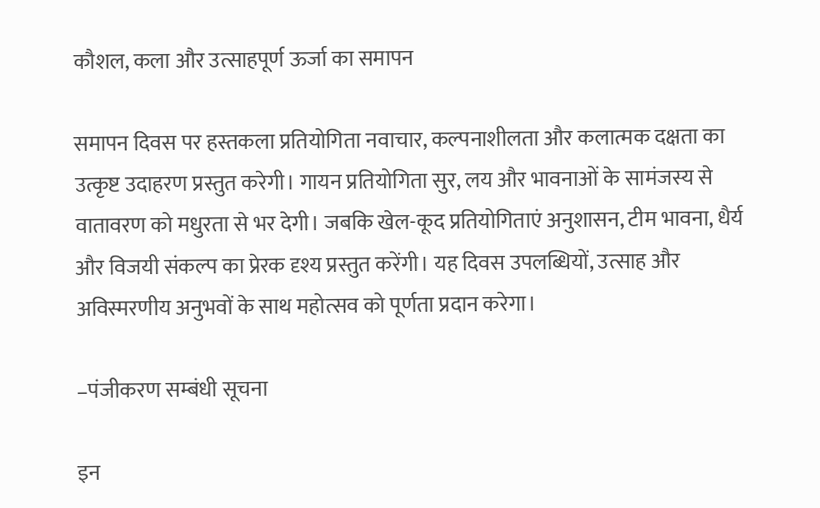कौशल, कला और उत्साहपूर्ण ऊर्जा का समापन

समापन दिवस पर हस्तकला प्रतियोगिता नवाचार, कल्पनाशीलता और कलात्मक दक्षता का उत्कृष्ट उदाहरण प्रस्तुत करेगी। गायन प्रतियोगिता सुर, लय और भावनाओं के सामंजस्य से वातावरण को मधुरता से भर देगी। जबकि खेल-कूद प्रतियोगिताएं अनुशासन, टीम भावना, धैर्य और विजयी संकल्प का प्रेरक दृश्य प्रस्तुत करेंगी। यह दिवस उपलब्धियों, उत्साह और अविस्मरणीय अनुभवों के साथ महोत्सव को पूर्णता प्रदान करेगा।

–पंजीकरण सम्बंधी सूचना

इन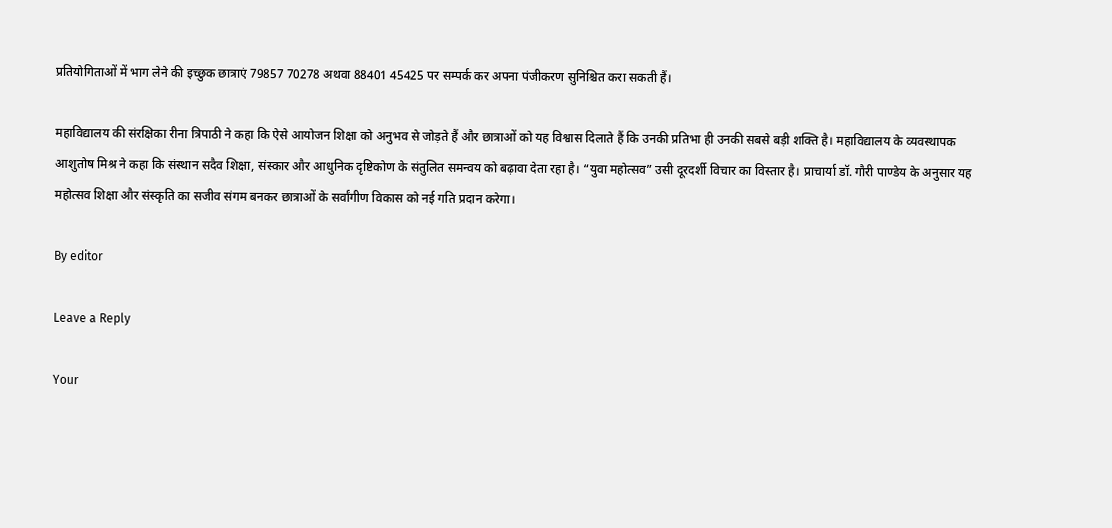प्रतियोगिताओं में भाग लेने की इच्छुक छात्राएं 79857 70278 अथवा 88401 45425 पर सम्पर्क कर अपना पंजीकरण सुनिश्चित करा सकती हैं।

महाविद्यालय की संरक्षिका रीना त्रिपाठी ने कहा कि ऐसे आयोजन शिक्षा को अनुभव से जोड़ते हैं और छात्राओं को यह विश्वास दिलाते हैं कि उनकी प्रतिभा ही उनकी सबसे बड़ी शक्ति है। महाविद्यालय के व्यवस्थापक आशुतोष मिश्र ने कहा कि संस्थान सदैव शिक्षा, संस्कार और आधुनिक दृष्टिकोण के संतुलित समन्वय को बढ़ावा देता रहा है। “युवा महोत्सव” उसी दूरदर्शी विचार का विस्तार है। प्राचार्या डॉ. गौरी पाण्डेय के अनुसार यह महोत्सव शिक्षा और संस्कृति का सजीव संगम बनकर छात्राओं के सर्वांगीण विकास को नई गति प्रदान करेगा।

By editor

Leave a Reply

Your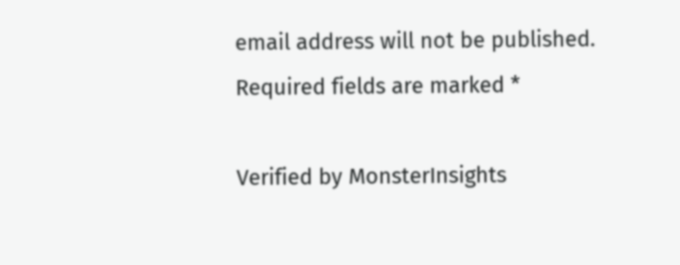email address will not be published. Required fields are marked *

Verified by MonsterInsights